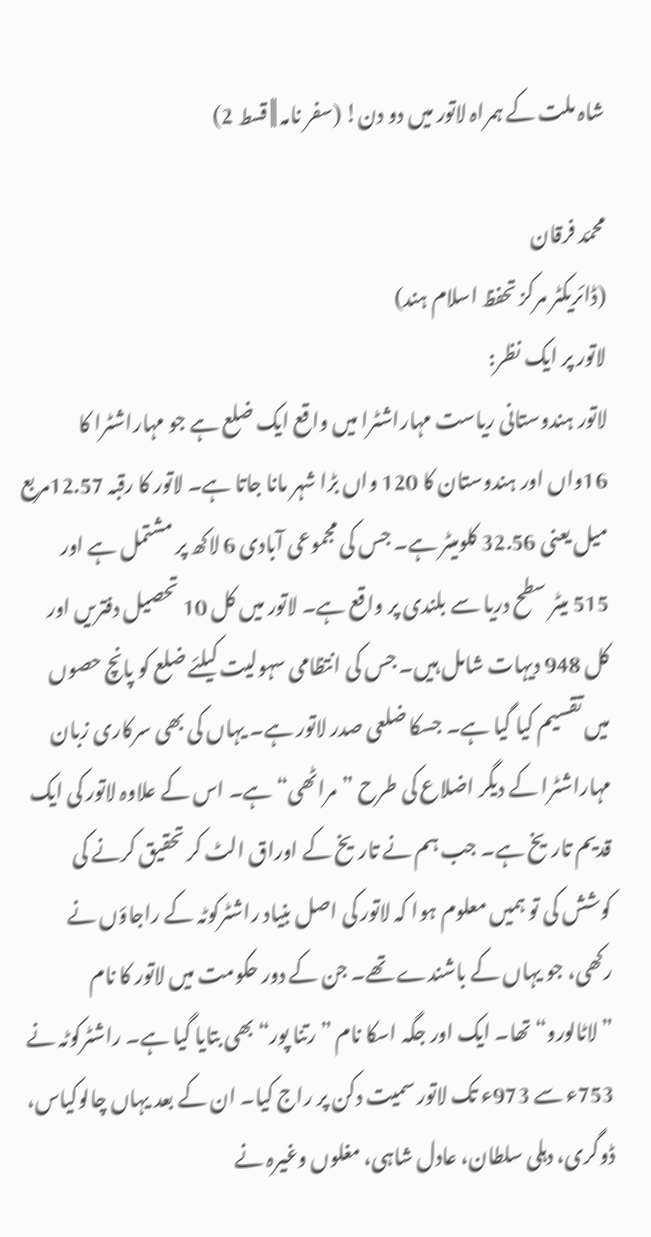شاہ ملت کے ہمراہ لاتور میں دو دن! (سفر نامہ || قسط 2)

محمّد فرقان
(ڈائریکٹر مرکز تحفظ اسلام ہند)
لاتور پر ایک نظر:
لاتور ہندوستانی ریاست مہاراشٹرا میں واقع ایک ضلع ہے جو مہاراشٹرا کا 16واں اور ہندوستان کا 120 واں بڑا شہر مانا جاتا ہے۔ لاتور کا رقبہ 12.57مربع میل یعنی 32.56 کلومیٹر ہے۔ جس کی مجموعی آبادی 6 لاکھ پر مشتمل ہے اور 515 میٹر سطح دریا سے بلندی پر واقع ہے۔ لاتور میں کل 10 تحصیل دفتریں اور کل 948 دیہات شامل ہیں۔ جس کی انتظامی سہولیت کیلئے ضلع کو پانچ حصوں میں تقسیم کیا گیا ہے۔ جسکا ضلعی صدر لاتور ہے۔ یہاں کی بھی سرکاری زبان مہاراشٹرا کے دیگر اضلاع کی طرح ”مراٹھی“ ہے۔ اس کے علاوہ لاتور کی ایک قدیم تاریخ ہے۔ جب ہم نے تاریخ کے اوراق الٹ کر تحقیق کرنے کی کوشش کی تو ہمیں معلوم ہوا کہ لاتور کی اصل بنیاد راشٹرکوٹہ کے راجاؤں نے رکھی، جو یہاں کے باشندے تھے۔ جن کے دور حکومت میں لاتور کا نام ”لاٹالورو“ تھا۔ ایک اور جگہ اسکا نام ”رتنا پور“ بھی بتایا گیا ہے۔ راشٹرکوٹہ نے 753ء سے 973ء تک لاتور سمیت دکن پر راج کیا۔ ان کے بعد یہاں چالوکیاس، ڈوگری، دہلی سلطان، عادل شاہی، مغلوں وغیرہ نے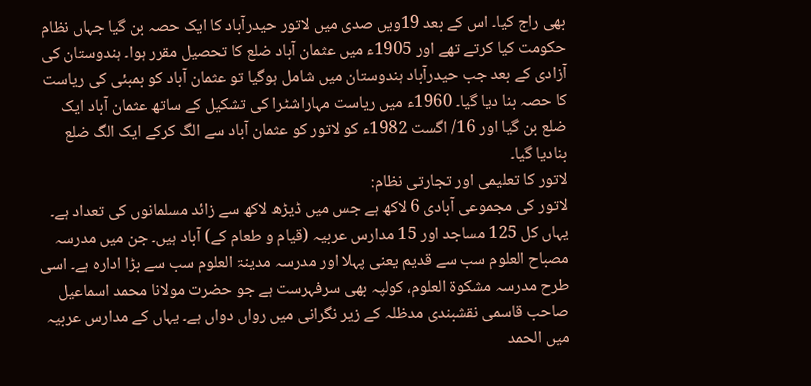بھی راج کیا۔ اس کے بعد 19ویں صدی میں لاتور حیدرآباد کا ایک حصہ بن گیا جہاں نظام حکومت کیا کرتے تھے اور 1905ء میں عثمان آباد ضلع کا تحصیل مقرر ہوا۔ ہندوستان کی آزادی کے بعد جب حیدرآباد ہندوستان میں شامل ہوگیا تو عثمان آباد کو بمبئی کی ریاست کا حصہ بنا دیا گیا۔ 1960ء میں ریاست مہاراشٹرا کی تشکیل کے ساتھ عثمان آباد ایک ضلع بن گیا اور 16/ اگست 1982ء کو لاتور کو عثمان آباد سے الگ کرکے ایک الگ ضلع بنادیا گیا۔
لاتور کا تعلیمی اور تجارتی نظام:
لاتور کی مجموعی آبادی 6 لاکھ ہے جس میں ڈیڑھ لاکھ سے زائد مسلمانوں کی تعداد ہے۔ یہاں کل 125 مساجد اور 15 مدارس عربیہ (قیام و طعام کے) آباد ہیں۔ جن میں مدرسہ مصباح العلوم سب سے قدیم یعنی پہلا اور مدرسہ مدینۃ العلوم سب سے بڑا ادارہ ہے۔ اسی طرح مدرسہ مشکوۃ العلوم، کولپہ بھی سرفہرست ہے جو حضرت مولانا محمد اسماعیل صاحب قاسمی نقشبندی مدظلہ کے زیر نگرانی میں رواں دواں ہے۔ یہاں کے مدارس عربیہ میں الحمد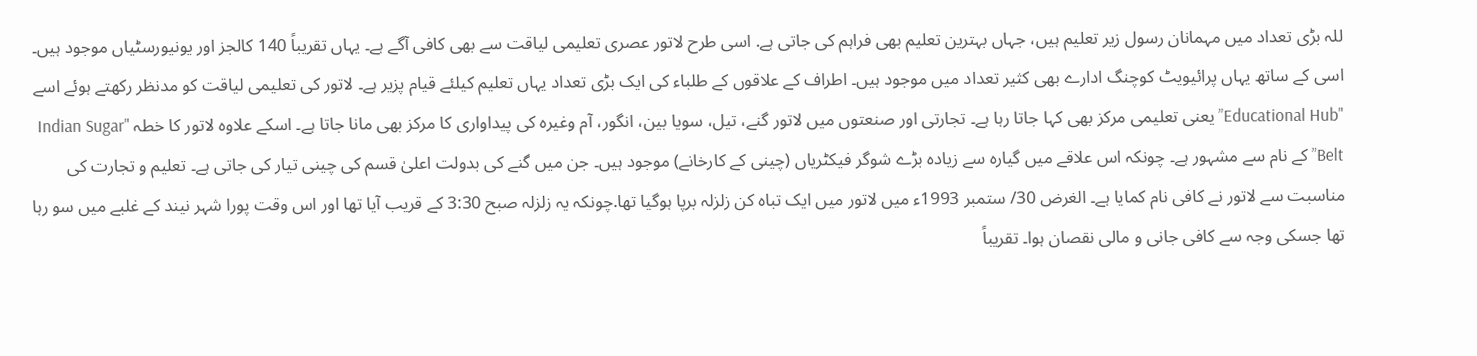للہ بڑی تعداد میں مہمانان رسول زیر تعلیم ہیں، جہاں بہترین تعلیم بھی فراہم کی جاتی ہے. اسی طرح لاتور عصری تعلیمی لیاقت سے بھی کافی آگے ہے۔ یہاں تقریباً 140 کالجز اور یونیورسٹیاں موجود ہیں۔ اسی کے ساتھ یہاں پرائیویٹ کوچنگ ادارے بھی کثیر تعداد میں موجود ہیں۔ اطراف کے علاقوں کے طلباء کی ایک بڑی تعداد یہاں تعلیم کیلئے قیام پزیر ہے۔ لاتور کی تعلیمی لیاقت کو مدنظر رکھتے ہوئے اسے "Educational Hub” یعنی تعلیمی مرکز بھی کہا جاتا رہا ہے۔ تجارتی اور صنعتوں میں لاتور گنے، تیل، سویا بین، انگور، آم وغیرہ کی پیداواری کا مرکز بھی مانا جاتا ہے۔ اسکے علاوہ لاتور کا خطہ "Indian Sugar Belt” کے نام سے مشہور ہے۔ چونکہ اس علاقے میں گیارہ سے زیادہ بڑے شوگر فیکٹریاں (چینی کے کارخانے) موجود ہیں۔ جن میں گنے کی بدولت اعلیٰ قسم کی چینی تیار کی جاتی ہے۔ تعلیم و تجارت کی مناسبت سے لاتور نے کافی نام کمایا ہے۔ الغرض 30/ ستمبر 1993ء میں لاتور میں ایک تباہ کن زلزلہ برپا ہوگیا تھا.چونکہ یہ زلزلہ صبح 3:30 کے قریب آیا تھا اور اس وقت پورا شہر نیند کے غلبے میں سو رہا تھا جسکی وجہ سے کافی جانی و مالی نقصان ہوا۔ تقریباً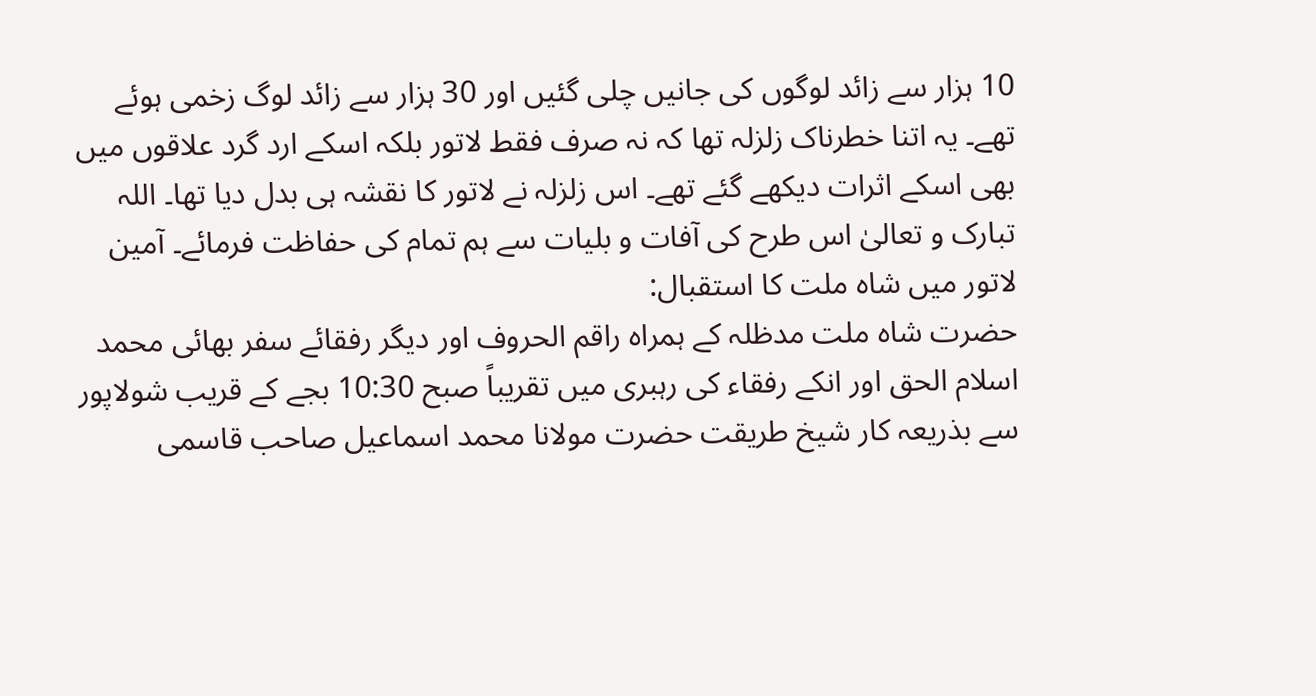10 ہزار سے زائد لوگوں کی جانیں چلی گئیں اور 30 ہزار سے زائد لوگ زخمی ہوئے تھے۔ یہ اتنا خطرناک زلزلہ تھا کہ نہ صرف فقط لاتور بلکہ اسکے ارد گرد علاقوں میں بھی اسکے اثرات دیکھے گئے تھے۔ اس زلزلہ نے لاتور کا نقشہ ہی بدل دیا تھا۔ اللہ تبارک و تعالیٰ اس طرح کی آفات و بلیات سے ہم تمام کی حفاظت فرمائے۔ آمین
لاتور میں شاہ ملت کا استقبال:
حضرت شاہ ملت مدظلہ کے ہمراہ راقم الحروف اور دیگر رفقائے سفر بھائی محمد اسلام الحق اور انکے رفقاء کی رہبری میں تقریباً صبح 10:30 بجے کے قریب شولاپور سے بذریعہ کار شیخ طریقت حضرت مولانا محمد اسماعیل صاحب قاسمی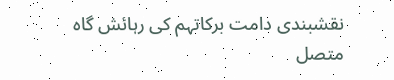نقشبندی دامت برکاتہم کی رہائش گاہ متصل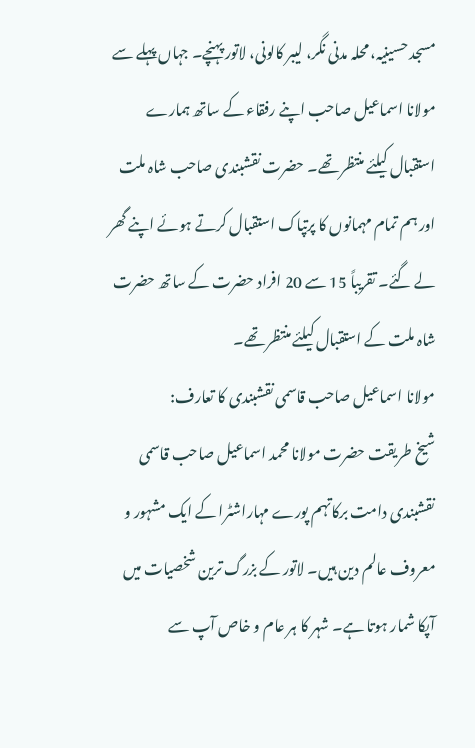مسجد حسینیہ، محلہ مدنی نگر، لیبر کالونی، لاتور پہنچے۔ جہاں پہلے سے مولانا اسماعیل صاحب اپنے رفقاء کے ساتھ ہمارے استقبال کیلئے منتظر تھے۔ حضرت نقشبندی صاحب شاہ ملت اور ہم تمام مہمانوں کا پرتپاک استقبال کرتے ہوئے اپنے گھر لے گئے۔ تقریباً 15 سے 20 افراد حضرت کے ساتھ حضرت شاہ ملت کے استقبال کیلئے منتظر تھے۔
مولانا اسماعیل صاحب قاسمی نقشبندی کا تعارف:
شیخ طریقت حضرت مولانا محمد اسماعیل صاحب قاسمی نقشبندی دامت برکاتہم پورے مہاراشٹرا کے ایک مشہور و معروف عالم دین ہیں۔ لاتور کے بزرگ ترین شخصیات میں آپکا شمار ہوتا ہے۔ شہر کا ہر عام و خاص آپ سے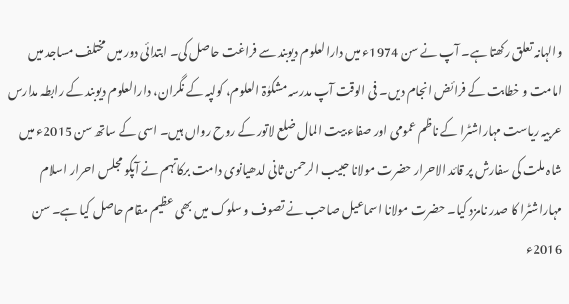والہانہ تعلق رکھتا ہے۔ آپ نے سن 1974ء میں دارالعلوم دیوبند سے فراغت حاصل کی۔ ابتدائی دور میں مختلف مساجد میں امامت و خطابت کے فرائض انجام دیں۔ فی الوقت آپ مدرسہ مشکوٰۃ العلوم، کولپہ کے نگران، دارالعلوم دیوبند کے رابطہ مدارس عربیہ ریاست مہاراشٹرا کے ناظم عمومی اور صفاء بیت المال ضلع لاتور کے روح رواں ہیں۔ اسی کے ساتھ سن 2015ء میں شاہ ملت کی سفارش پر قائد الاحرار حضرت مولانا حبیب الرحمن ثانی لدھیانوی دامت برکاتہم نے آپکو مجلس احرار اسلام مہاراشٹرا کا صدر نامزد کیا۔ حضرت مولانا اسماعیل صاحب نے تصوف و سلوک میں بھی عظیم مقام حاصل کیا ہے۔ سن 2016ء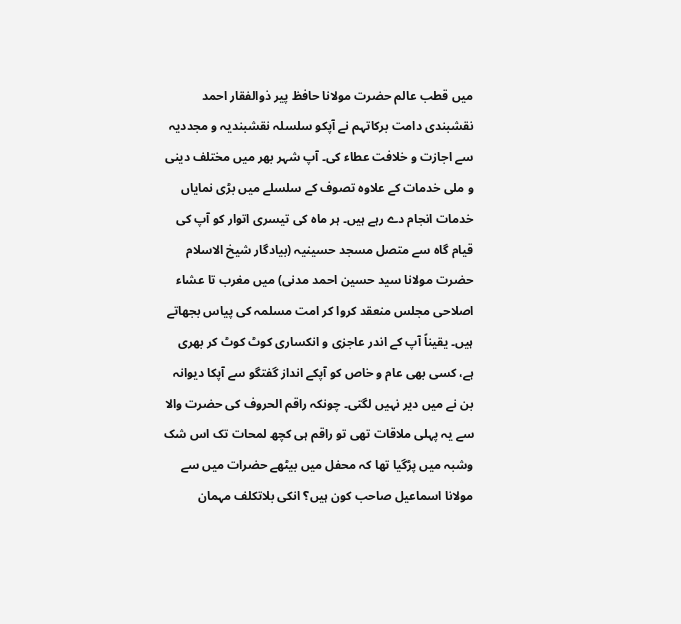میں قطب عالم حضرت مولانا حافظ پیر ذوالفقار احمد نقشبندی دامت برکاتہم نے آپکو سلسلہ نقشبندیہ و مجددیہ سے اجازت و خلافت عطاء کی۔ آپ شہر بھر میں مختلف دینی و ملی خدمات کے علاوہ تصوف کے سلسلے میں بڑی نمایاں خدمات انجام دے رہے ہیں۔ ہر ماہ کی تیسری اتوار کو آپ کی قیام گاہ سے متصل مسجد حسینیہ (بیادگار شیخ الاسلام حضرت مولانا سید حسین احمد مدنی) میں مغرب تا عشاء اصلاحی مجلس منعقد کروا کر امت مسلمہ کی پیاس بجھاتے ہیں۔ یقیناً آپ کے اندر عاجزی و انکساری کوٹ کوٹ کر بھری ہے، کسی بھی عام و خاص کو آپکے انداز گفتگو سے آپکا دیوانہ بن نے میں دیر نہیں لگتی۔ چونکہ راقم الحروف کی حضرت والا سے یہ پہلی ملاقات تھی تو راقم ہی کچھ لمحات تک اس شک وشبہ میں پڑگیا تھا کہ محفل میں بیٹھے حضرات میں سے مولانا اسماعیل صاحب کون ہیں؟ انکی بلاتکلف مہمان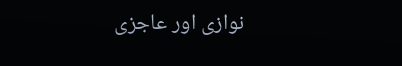نوازی اور عاجزی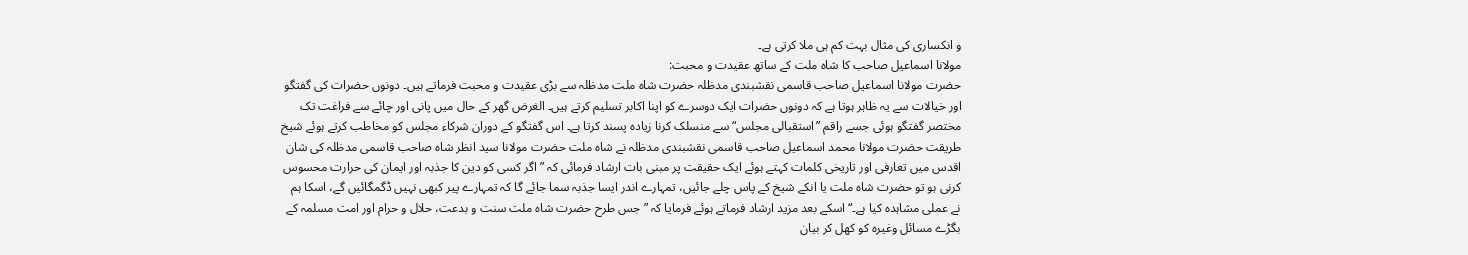و انکساری کی مثال بہت کم ہی ملا کرتی ہے۔
مولانا اسماعیل صاحب کا شاہ ملت کے ساتھ عقیدت و محبت:
حضرت مولانا اسماعیل صاحب قاسمی نقشبندی مدظلہ حضرت شاہ ملت مدظلہ سے بڑی عقیدت و محبت فرماتے ہیں۔ دونوں حضرات کی گفتگو اور خیالات سے یہ ظاہر ہوتا ہے کہ دونوں حضرات ایک دوسرے کو اپنا اکابر تسلیم کرتے ہیں۔ الغرض گھر کے حال میں پانی اور چائے سے فراغت تک مختصر گفتگو ہوئی جسے راقم ”استقبالی مجلس“ سے منسلک کرنا زیادہ پسند کرتا ہے۔ اس گفتگو کے دوران شرکاء مجلس کو مخاطب کرتے ہوئے شیخ طریقت حضرت مولانا محمد اسماعیل صاحب قاسمی نقشبندی مدظلہ نے شاہ ملت حضرت مولانا سید انظر شاہ صاحب قاسمی مدظلہ کی شان اقدس میں تعارفی اور تاریخی کلمات کہتے ہوئے ایک حقیقت پر مبنی بات ارشاد فرمائی کہ ”اگر کسی کو دین کا جذبہ اور ایمان کی حرارت محسوس کرنی ہو تو حضرت شاہ ملت یا انکے شیخ کے پاس چلے جائیں، تمہارے اندر ایسا جذبہ سما جائے گا کہ تمہارے پیر کبھی نہیں ڈگمگائیں گے، اسکا ہم نے عملی مشاہدہ کیا ہے۔“ اسکے بعد مزید ارشاد فرماتے ہوئے فرمایا کہ ”جس طرح حضرت شاہ ملت سنت و بدعت، حلال و حرام اور امت مسلمہ کے بگڑے مسائل وغیرہ کو کھل کر بیان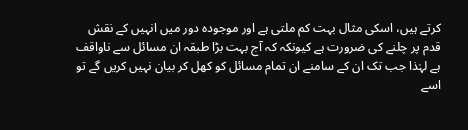کرتے ہیں، اسکی مثال بہت کم ملتی ہے اور موجودہ دور میں انہیں کے نقش قدم پر چلنے کی ضرورت ہے کیونکہ کہ آج بہت بڑا طبقہ ان مسائل سے ناواقف ہے لہٰذا جب تک ان کے سامنے ان تمام مسائل کو کھل کر بیان نہیں کریں گے تو اسے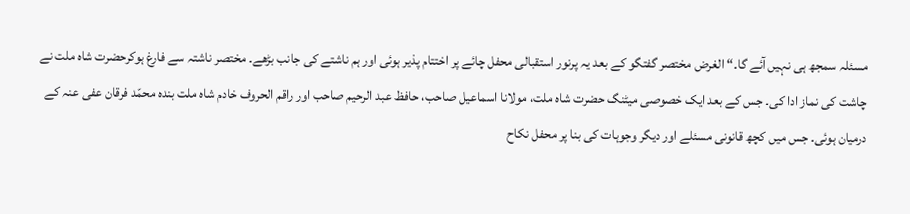مسئلہ سمجھ ہی نہیں آئے گا۔“ الغرض مختصر گفتگو کے بعد یہ پرنور استقبالی محفل چائے پر اختتام پذیر ہوئی اور ہم ناشتے کی جانب بڑھے۔ مختصر ناشتہ سے فارغ ہوکرحضرت شاہ ملت نے چاشت کی نماز ادا کی۔ جس کے بعد ایک خصوصی میٹنگ حضرت شاہ ملت، مولانا اسماعیل صاحب، حافظ عبد الرحیم صاحب اور راقم الحروف خادم شاہ ملت بندہ محمّد فرقان عفی عنہ کے درمیان ہوئی۔ جس میں کچھ قانونی مسئلے اور دیگر وجوہات کی بنا پر محفل نکاح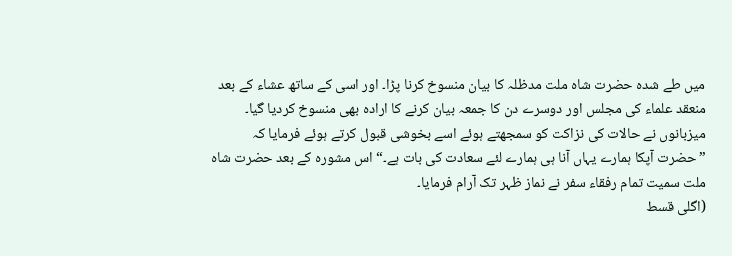میں طے شدہ حضرت شاہ ملت مدظلہ کا بیان منسوخ کرنا پڑا۔ اور اسی کے ساتھ عشاء کے بعد منعقد علماء کی مجلس اور دوسرے دن کا جمعہ بیان کرنے کا ارادہ بھی منسوخ کردیا گیا۔ میزبانوں نے حالات کی نزاکت کو سمجھتے ہوئے اسے بخوشی قبول کرتے ہوئے فرمایا کہ ”حضرت آپکا ہمارے یہاں آنا ہی ہمارے لئے سعادت کی بات ہے۔“ اس مشورہ کے بعد حضرت شاہ ملت سمیت تمام رفقاء سفر نے نماز ظہر تک آرام فرمایا۔
(اگلی قسط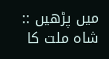میں پڑھیں :: شاہ ملت کا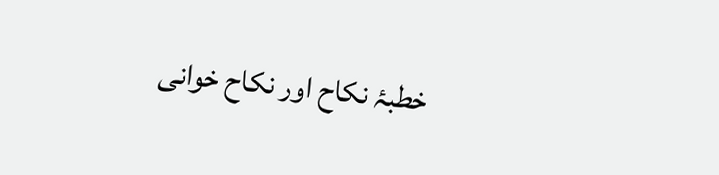خطبۂ نکاح اور نکاح خوانی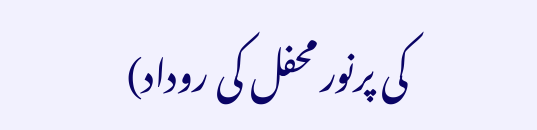کی پرنور محفل کی روداد)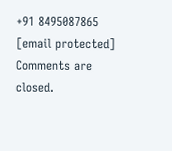+91 8495087865
[email protected]
Comments are closed.